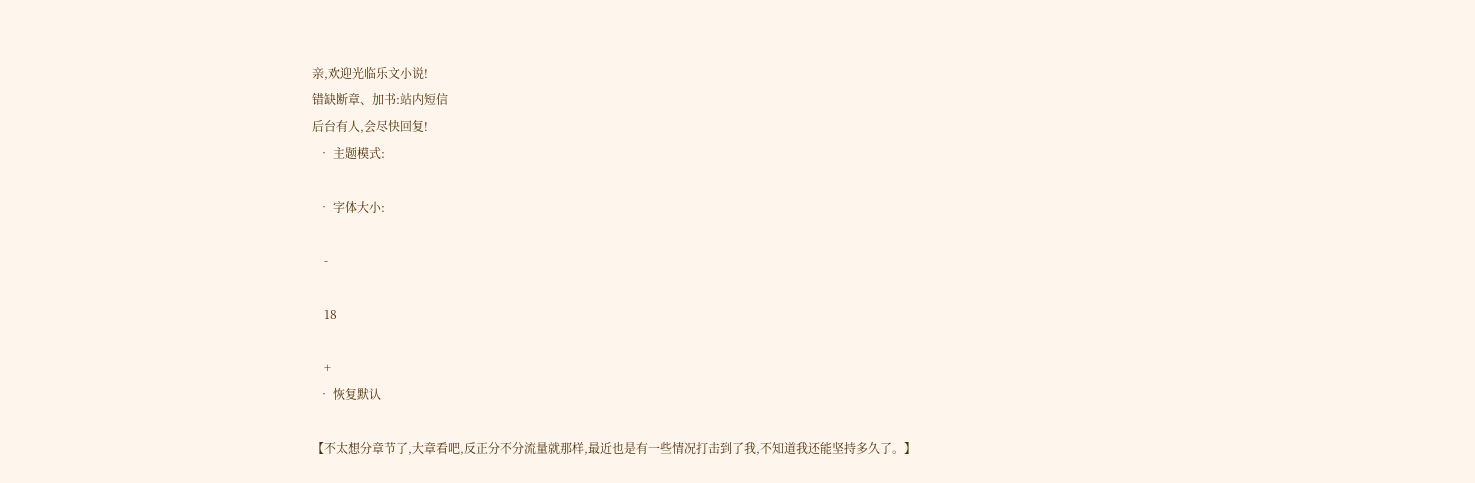亲,欢迎光临乐文小说!
错缺断章、加书:站内短信
后台有人,会尽快回复!
  • 主题模式:

  • 字体大小:

    -

    18

    +
  • 恢复默认

【不太想分章节了,大章看吧,反正分不分流量就那样,最近也是有一些情况打击到了我,不知道我还能坚持多久了。】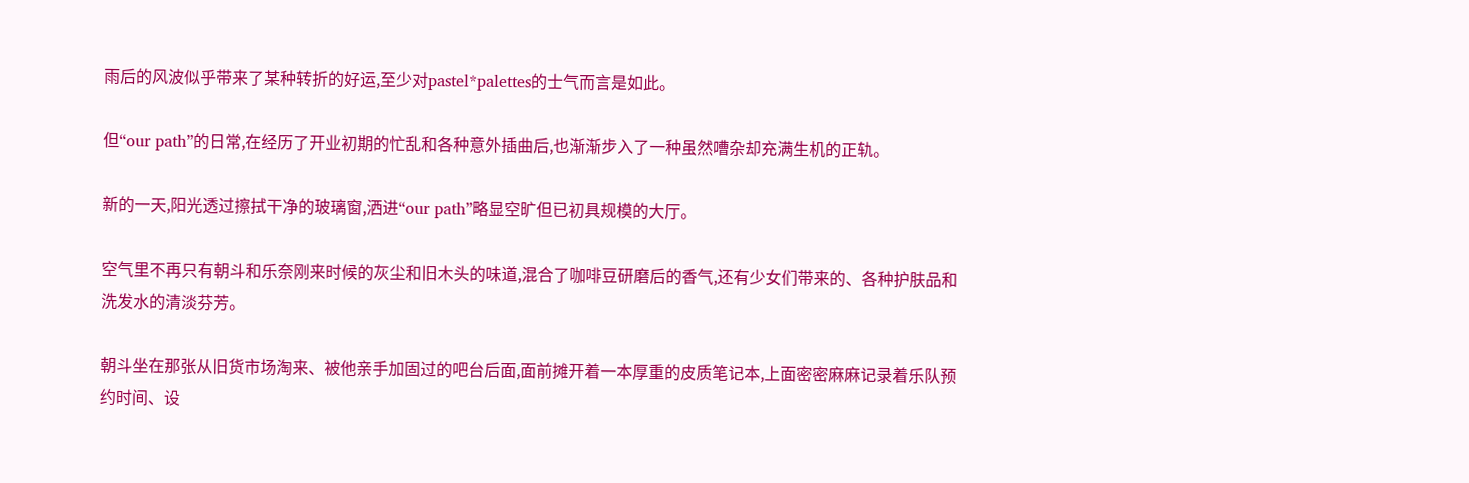雨后的风波似乎带来了某种转折的好运,至少对pastel*palettes的士气而言是如此。

但“our path”的日常,在经历了开业初期的忙乱和各种意外插曲后,也渐渐步入了一种虽然嘈杂却充满生机的正轨。

新的一天,阳光透过擦拭干净的玻璃窗,洒进“our path”略显空旷但已初具规模的大厅。

空气里不再只有朝斗和乐奈刚来时候的灰尘和旧木头的味道,混合了咖啡豆研磨后的香气,还有少女们带来的、各种护肤品和洗发水的清淡芬芳。

朝斗坐在那张从旧货市场淘来、被他亲手加固过的吧台后面,面前摊开着一本厚重的皮质笔记本,上面密密麻麻记录着乐队预约时间、设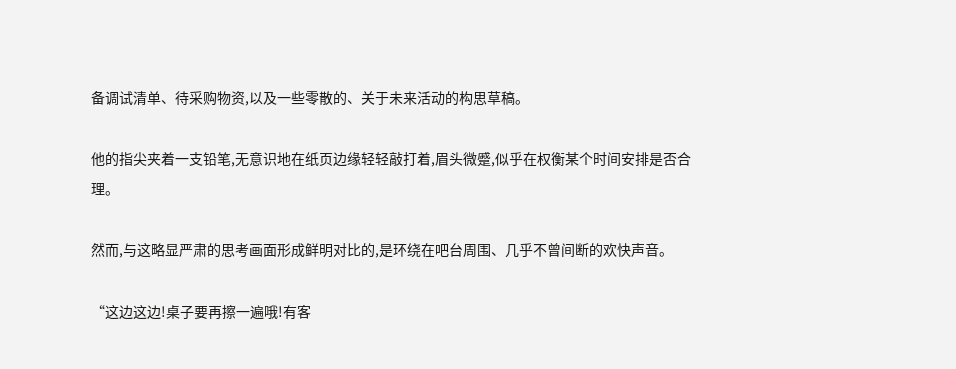备调试清单、待采购物资,以及一些零散的、关于未来活动的构思草稿。

他的指尖夹着一支铅笔,无意识地在纸页边缘轻轻敲打着,眉头微蹙,似乎在权衡某个时间安排是否合理。

然而,与这略显严肃的思考画面形成鲜明对比的,是环绕在吧台周围、几乎不曾间断的欢快声音。

“这边这边!桌子要再擦一遍哦!有客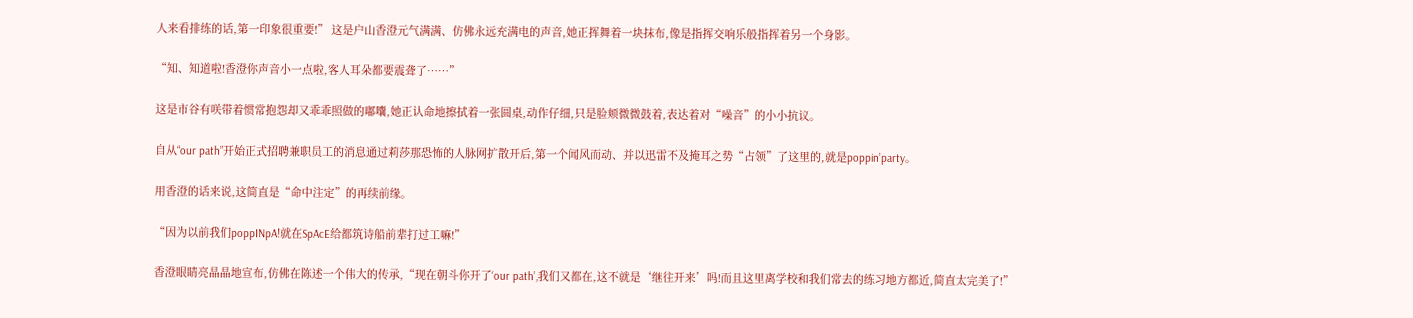人来看排练的话,第一印象很重要!” 这是户山香澄元气满满、仿佛永远充满电的声音,她正挥舞着一块抹布,像是指挥交响乐般指挥着另一个身影。

“知、知道啦!香澄你声音小一点啦,客人耳朵都要震聋了……”

这是市谷有咲带着惯常抱怨却又乖乖照做的嘟囔,她正认命地擦拭着一张圆桌,动作仔细,只是脸颊微微鼓着,表达着对“噪音”的小小抗议。

自从“our path”开始正式招聘兼职员工的消息通过莉莎那恐怖的人脉网扩散开后,第一个闻风而动、并以迅雷不及掩耳之势“占领”了这里的,就是poppin’party。

用香澄的话来说,这简直是“命中注定”的再续前缘。

“因为以前我们poppINpA!就在SpAcE给都筑诗船前辈打过工嘛!”

香澄眼睛亮晶晶地宣布,仿佛在陈述一个伟大的传承,“现在朝斗你开了‘our path’,我们又都在,这不就是‘继往开来’吗!而且这里离学校和我们常去的练习地方都近,简直太完美了!”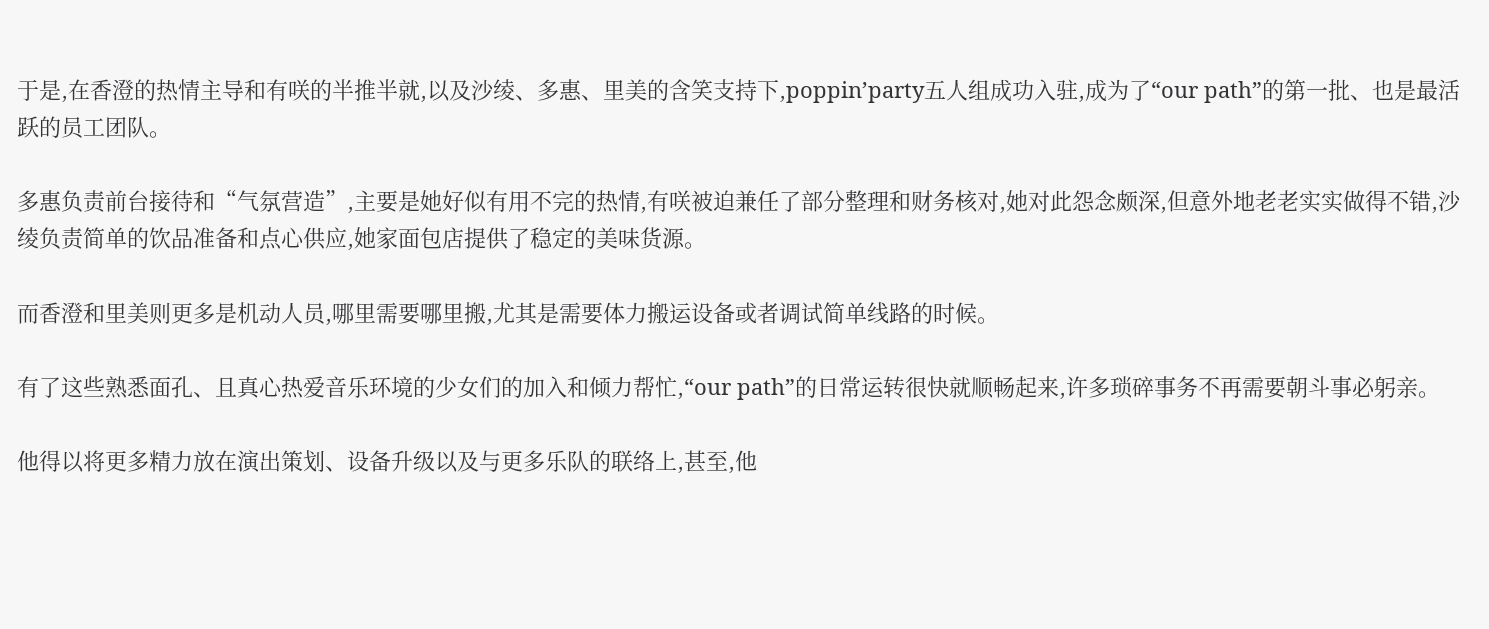于是,在香澄的热情主导和有咲的半推半就,以及沙绫、多惠、里美的含笑支持下,poppin’party五人组成功入驻,成为了“our path”的第一批、也是最活跃的员工团队。

多惠负责前台接待和“气氛营造”,主要是她好似有用不完的热情,有咲被迫兼任了部分整理和财务核对,她对此怨念颇深,但意外地老老实实做得不错,沙绫负责简单的饮品准备和点心供应,她家面包店提供了稳定的美味货源。

而香澄和里美则更多是机动人员,哪里需要哪里搬,尤其是需要体力搬运设备或者调试简单线路的时候。

有了这些熟悉面孔、且真心热爱音乐环境的少女们的加入和倾力帮忙,“our path”的日常运转很快就顺畅起来,许多琐碎事务不再需要朝斗事必躬亲。

他得以将更多精力放在演出策划、设备升级以及与更多乐队的联络上,甚至,他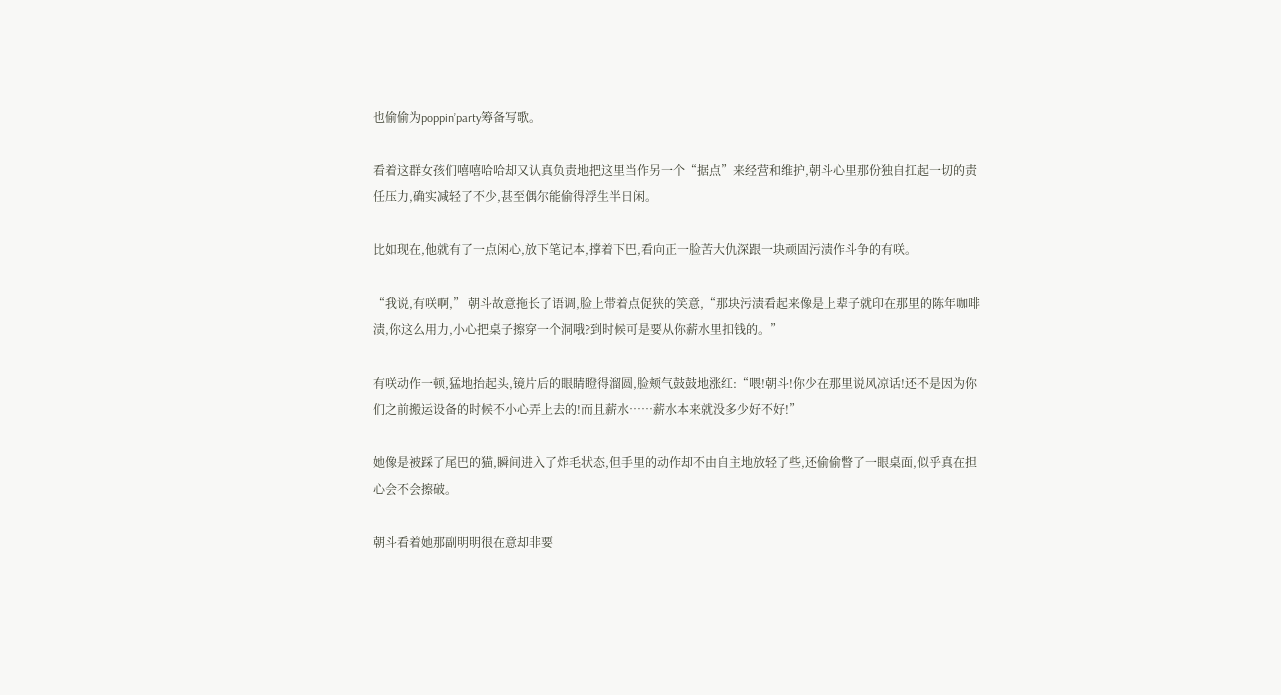也偷偷为poppin’party筹备写歌。

看着这群女孩们嘻嘻哈哈却又认真负责地把这里当作另一个“据点”来经营和维护,朝斗心里那份独自扛起一切的责任压力,确实减轻了不少,甚至偶尔能偷得浮生半日闲。

比如现在,他就有了一点闲心,放下笔记本,撑着下巴,看向正一脸苦大仇深跟一块顽固污渍作斗争的有咲。

“我说,有咲啊,” 朝斗故意拖长了语调,脸上带着点促狭的笑意,“那块污渍看起来像是上辈子就印在那里的陈年咖啡渍,你这么用力,小心把桌子擦穿一个洞哦?到时候可是要从你薪水里扣钱的。”

有咲动作一顿,猛地抬起头,镜片后的眼睛瞪得溜圆,脸颊气鼓鼓地涨红:“喂!朝斗!你少在那里说风凉话!还不是因为你们之前搬运设备的时候不小心弄上去的!而且薪水……薪水本来就没多少好不好!”

她像是被踩了尾巴的猫,瞬间进入了炸毛状态,但手里的动作却不由自主地放轻了些,还偷偷瞥了一眼桌面,似乎真在担心会不会擦破。

朝斗看着她那副明明很在意却非要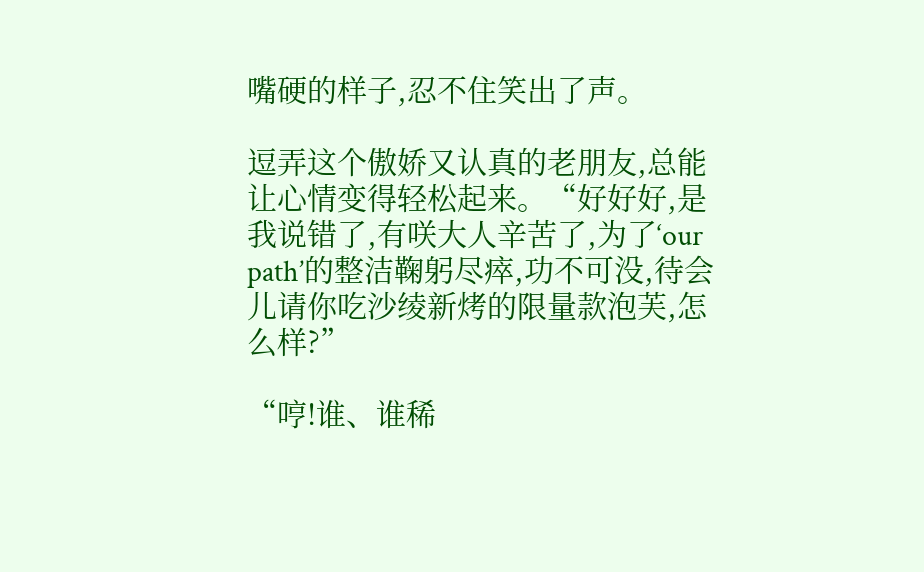嘴硬的样子,忍不住笑出了声。

逗弄这个傲娇又认真的老朋友,总能让心情变得轻松起来。“好好好,是我说错了,有咲大人辛苦了,为了‘our path’的整洁鞠躬尽瘁,功不可没,待会儿请你吃沙绫新烤的限量款泡芙,怎么样?”

“哼!谁、谁稀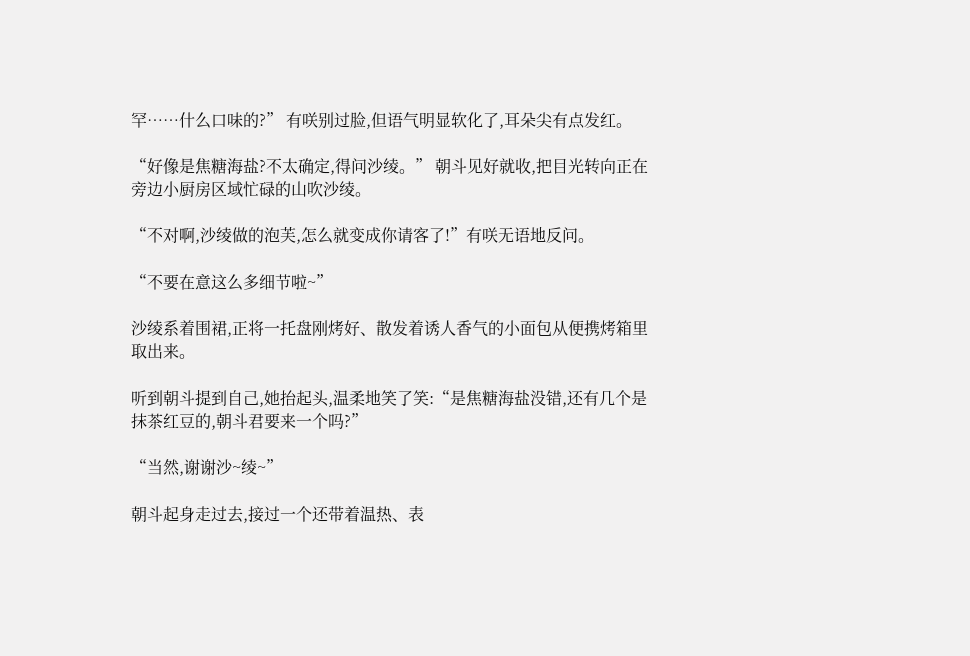罕……什么口味的?” 有咲别过脸,但语气明显软化了,耳朵尖有点发红。

“好像是焦糖海盐?不太确定,得问沙绫。” 朝斗见好就收,把目光转向正在旁边小厨房区域忙碌的山吹沙绫。

“不对啊,沙绫做的泡芙,怎么就变成你请客了!”有咲无语地反问。

“不要在意这么多细节啦~”

沙绫系着围裙,正将一托盘刚烤好、散发着诱人香气的小面包从便携烤箱里取出来。

听到朝斗提到自己,她抬起头,温柔地笑了笑:“是焦糖海盐没错,还有几个是抹茶红豆的,朝斗君要来一个吗?”

“当然,谢谢沙~绫~”

朝斗起身走过去,接过一个还带着温热、表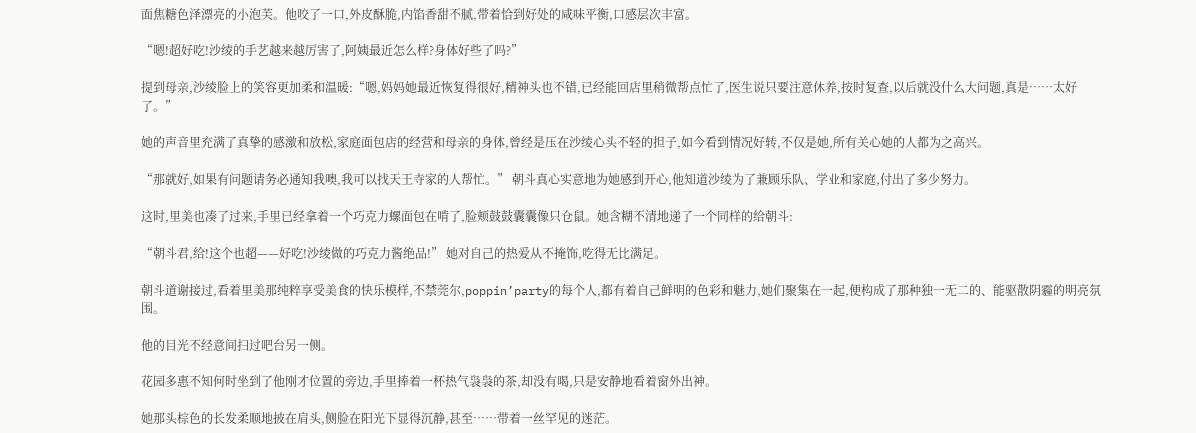面焦糖色泽漂亮的小泡芙。他咬了一口,外皮酥脆,内馅香甜不腻,带着恰到好处的咸味平衡,口感层次丰富。

“嗯!超好吃!沙绫的手艺越来越厉害了,阿姨最近怎么样?身体好些了吗?”

提到母亲,沙绫脸上的笑容更加柔和温暖:“嗯,妈妈她最近恢复得很好,精神头也不错,已经能回店里稍微帮点忙了,医生说只要注意休养,按时复查,以后就没什么大问题,真是……太好了。”

她的声音里充满了真挚的感激和放松,家庭面包店的经营和母亲的身体,曾经是压在沙绫心头不轻的担子,如今看到情况好转,不仅是她,所有关心她的人都为之高兴。

“那就好,如果有问题请务必通知我噢,我可以找天王寺家的人帮忙。” 朝斗真心实意地为她感到开心,他知道沙绫为了兼顾乐队、学业和家庭,付出了多少努力。

这时,里美也凑了过来,手里已经拿着一个巧克力螺面包在啃了,脸颊鼓鼓囊囊像只仓鼠。她含糊不清地递了一个同样的给朝斗:

“朝斗君,给!这个也超——好吃!沙绫做的巧克力酱绝品!” 她对自己的热爱从不掩饰,吃得无比满足。

朝斗道谢接过,看着里美那纯粹享受美食的快乐模样,不禁莞尔,poppin’party的每个人,都有着自己鲜明的色彩和魅力,她们聚集在一起,便构成了那种独一无二的、能驱散阴霾的明亮氛围。

他的目光不经意间扫过吧台另一侧。

花园多惠不知何时坐到了他刚才位置的旁边,手里捧着一杯热气袅袅的茶,却没有喝,只是安静地看着窗外出神。

她那头棕色的长发柔顺地披在肩头,侧脸在阳光下显得沉静,甚至……带着一丝罕见的迷茫。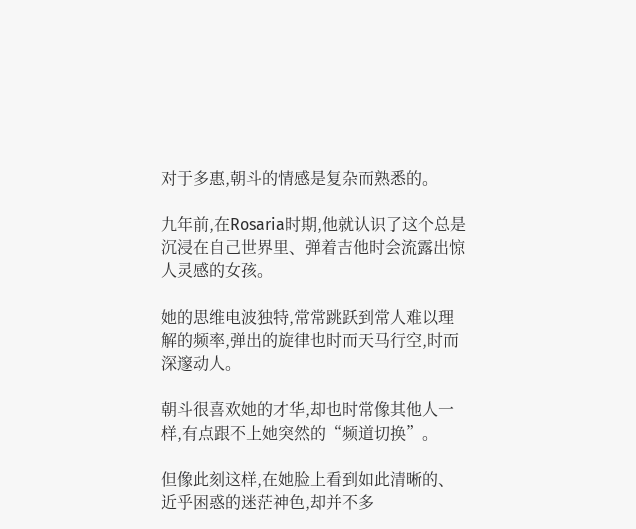对于多惠,朝斗的情感是复杂而熟悉的。

九年前,在Rosaria时期,他就认识了这个总是沉浸在自己世界里、弹着吉他时会流露出惊人灵感的女孩。

她的思维电波独特,常常跳跃到常人难以理解的频率,弹出的旋律也时而天马行空,时而深邃动人。

朝斗很喜欢她的才华,却也时常像其他人一样,有点跟不上她突然的“频道切换”。

但像此刻这样,在她脸上看到如此清晰的、近乎困惑的迷茫神色,却并不多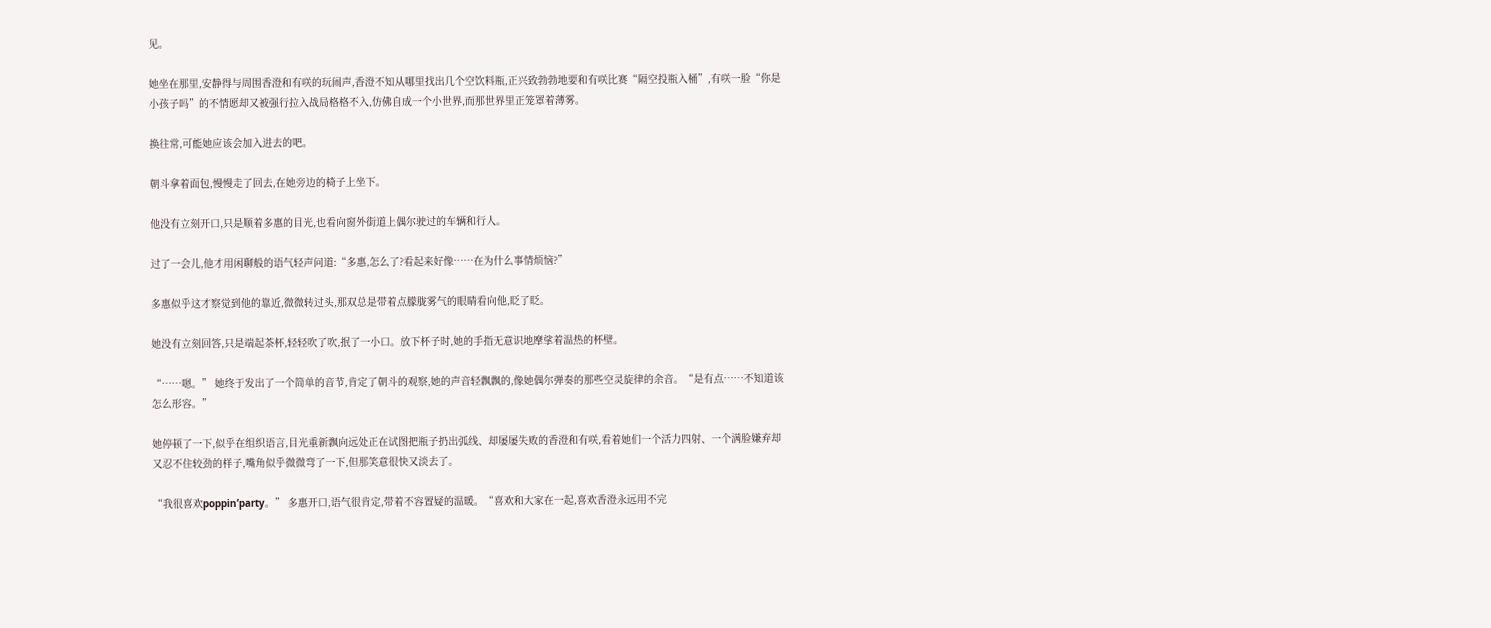见。

她坐在那里,安静得与周围香澄和有咲的玩闹声,香澄不知从哪里找出几个空饮料瓶,正兴致勃勃地要和有咲比赛“隔空投瓶入桶”,有咲一脸“你是小孩子吗”的不情愿却又被强行拉入战局格格不入,仿佛自成一个小世界,而那世界里正笼罩着薄雾。

换往常,可能她应该会加入进去的吧。

朝斗拿着面包,慢慢走了回去,在她旁边的椅子上坐下。

他没有立刻开口,只是顺着多惠的目光,也看向窗外街道上偶尔驶过的车辆和行人。

过了一会儿,他才用闲聊般的语气轻声问道:“多惠,怎么了?看起来好像……在为什么事情烦恼?”

多惠似乎这才察觉到他的靠近,微微转过头,那双总是带着点朦胧雾气的眼睛看向他,眨了眨。

她没有立刻回答,只是端起茶杯,轻轻吹了吹,抿了一小口。放下杯子时,她的手指无意识地摩挲着温热的杯壁。

“……嗯。” 她终于发出了一个简单的音节,肯定了朝斗的观察,她的声音轻飘飘的,像她偶尔弹奏的那些空灵旋律的余音。“是有点……不知道该怎么形容。”

她停顿了一下,似乎在组织语言,目光重新飘向远处正在试图把瓶子扔出弧线、却屡屡失败的香澄和有咲,看着她们一个活力四射、一个满脸嫌弃却又忍不住较劲的样子,嘴角似乎微微弯了一下,但那笑意很快又淡去了。

“我很喜欢poppin’party。” 多惠开口,语气很肯定,带着不容置疑的温暖。“喜欢和大家在一起,喜欢香澄永远用不完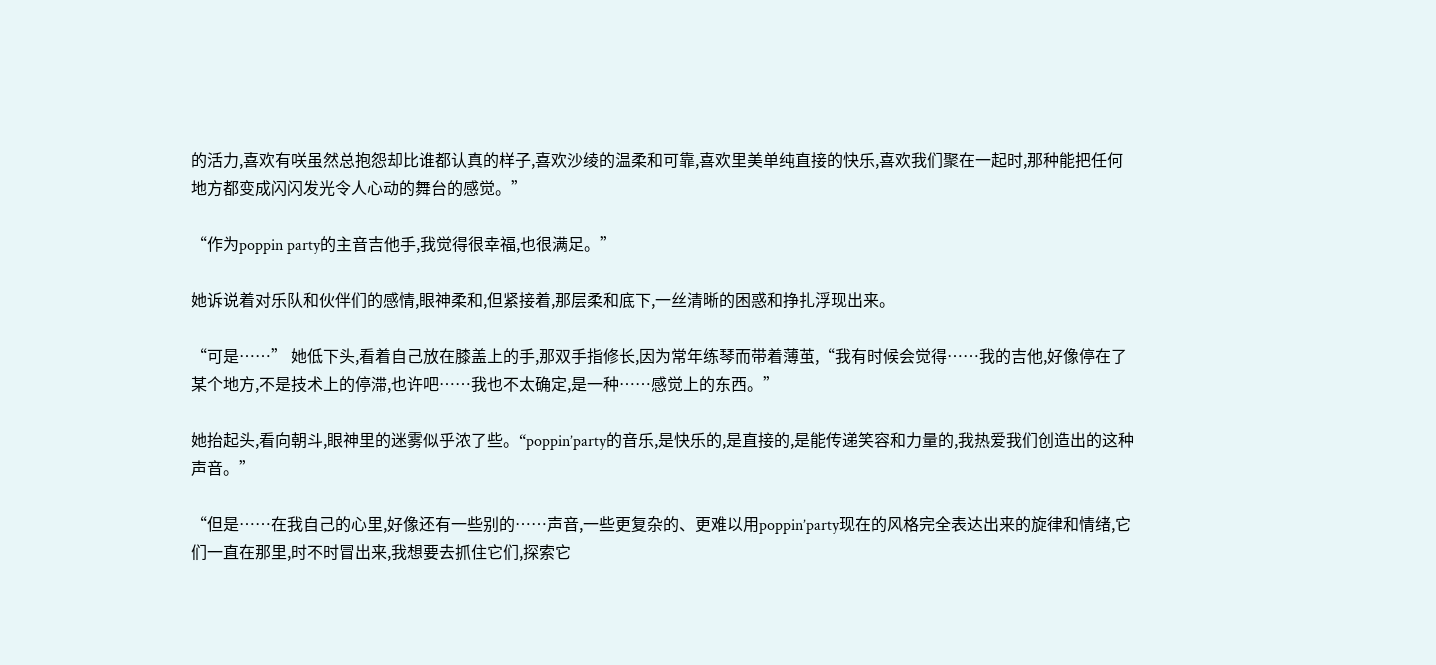的活力,喜欢有咲虽然总抱怨却比谁都认真的样子,喜欢沙绫的温柔和可靠,喜欢里美单纯直接的快乐,喜欢我们聚在一起时,那种能把任何地方都变成闪闪发光令人心动的舞台的感觉。”

“作为poppin party的主音吉他手,我觉得很幸福,也很满足。”

她诉说着对乐队和伙伴们的感情,眼神柔和,但紧接着,那层柔和底下,一丝清晰的困惑和挣扎浮现出来。

“可是……” 她低下头,看着自己放在膝盖上的手,那双手指修长,因为常年练琴而带着薄茧,“我有时候会觉得……我的吉他,好像停在了某个地方,不是技术上的停滞,也许吧……我也不太确定,是一种……感觉上的东西。”

她抬起头,看向朝斗,眼神里的迷雾似乎浓了些。“poppin’party的音乐,是快乐的,是直接的,是能传递笑容和力量的,我热爱我们创造出的这种声音。”

“但是……在我自己的心里,好像还有一些别的……声音,一些更复杂的、更难以用poppin’party现在的风格完全表达出来的旋律和情绪,它们一直在那里,时不时冒出来,我想要去抓住它们,探索它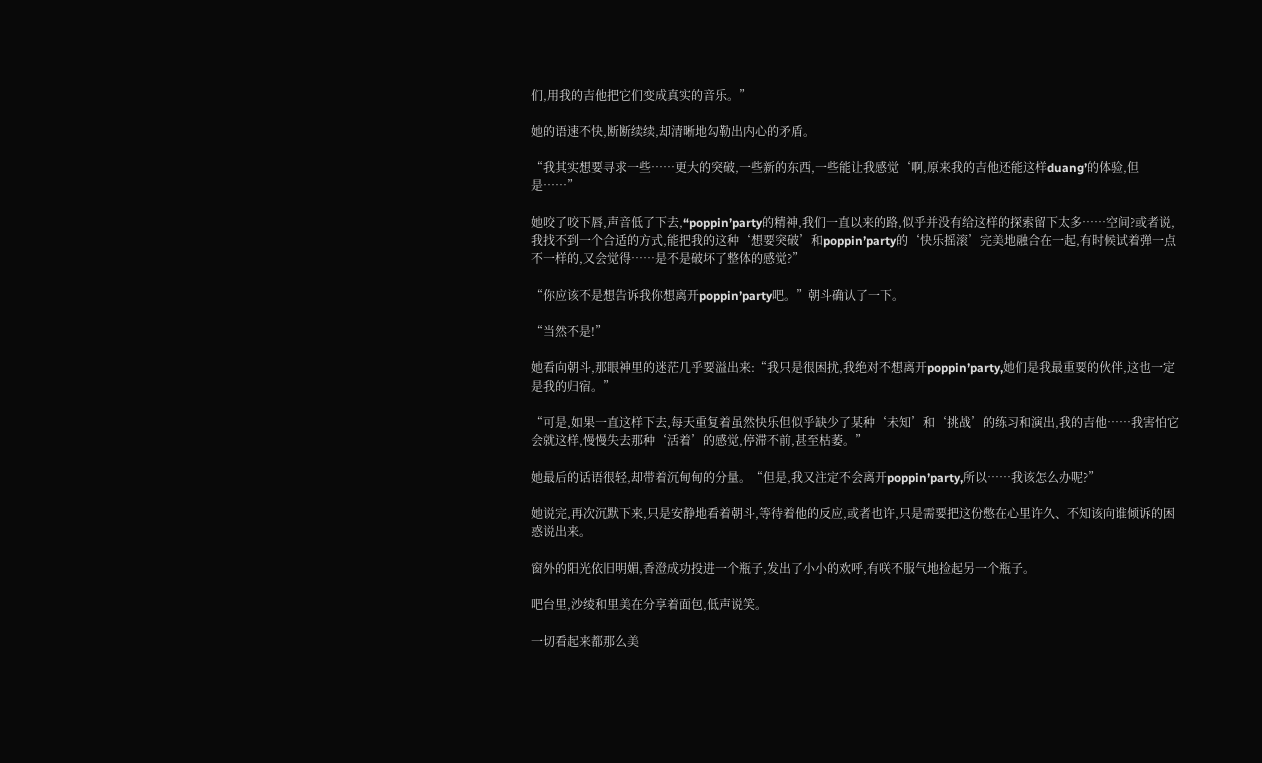们,用我的吉他把它们变成真实的音乐。”

她的语速不快,断断续续,却清晰地勾勒出内心的矛盾。

“我其实想要寻求一些……更大的突破,一些新的东西,一些能让我感觉‘啊,原来我的吉他还能这样duang’的体验,但是……”

她咬了咬下唇,声音低了下去,“poppin’party的精神,我们一直以来的路,似乎并没有给这样的探索留下太多……空间?或者说,我找不到一个合适的方式,能把我的这种‘想要突破’和poppin’party的‘快乐摇滚’完美地融合在一起,有时候试着弹一点不一样的,又会觉得……是不是破坏了整体的感觉?”

“你应该不是想告诉我你想离开poppin’party吧。”朝斗确认了一下。

“当然不是!”

她看向朝斗,那眼神里的迷茫几乎要溢出来:“我只是很困扰,我绝对不想离开poppin’party,她们是我最重要的伙伴,这也一定是我的归宿。”

“可是,如果一直这样下去,每天重复着虽然快乐但似乎缺少了某种‘未知’和‘挑战’的练习和演出,我的吉他……我害怕它会就这样,慢慢失去那种‘活着’的感觉,停滞不前,甚至枯萎。”

她最后的话语很轻,却带着沉甸甸的分量。“但是,我又注定不会离开poppin’party,所以……我该怎么办呢?”

她说完,再次沉默下来,只是安静地看着朝斗,等待着他的反应,或者也许,只是需要把这份憋在心里许久、不知该向谁倾诉的困惑说出来。

窗外的阳光依旧明媚,香澄成功投进一个瓶子,发出了小小的欢呼,有咲不服气地捡起另一个瓶子。

吧台里,沙绫和里美在分享着面包,低声说笑。

一切看起来都那么美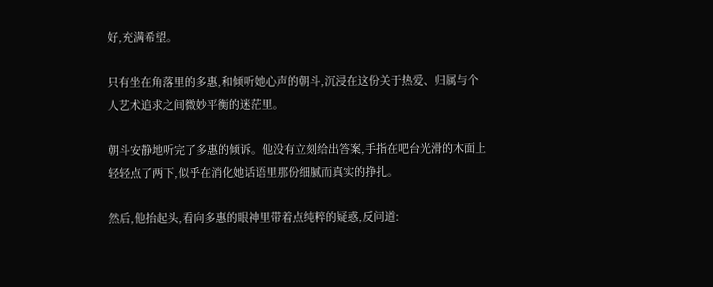好,充满希望。

只有坐在角落里的多惠,和倾听她心声的朝斗,沉浸在这份关于热爱、归属与个人艺术追求之间微妙平衡的迷茫里。

朝斗安静地听完了多惠的倾诉。他没有立刻给出答案,手指在吧台光滑的木面上轻轻点了两下,似乎在消化她话语里那份细腻而真实的挣扎。

然后,他抬起头,看向多惠的眼神里带着点纯粹的疑惑,反问道: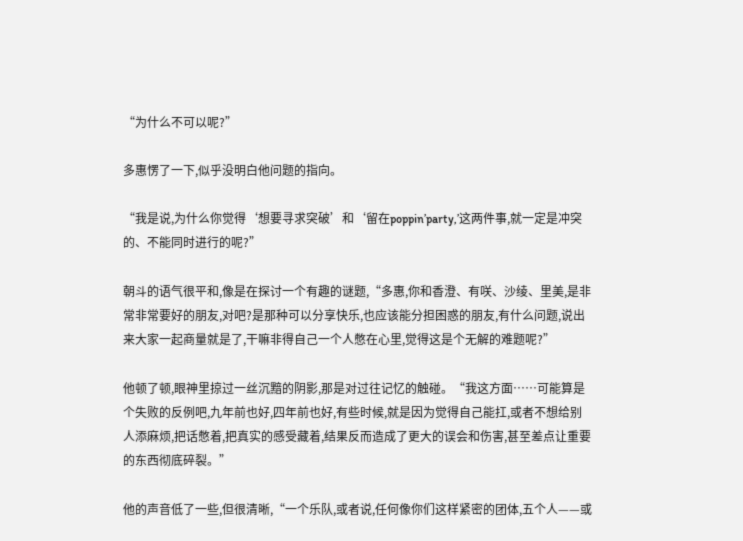“为什么不可以呢?”

多惠愣了一下,似乎没明白他问题的指向。

“我是说,为什么你觉得‘想要寻求突破’和‘留在poppin’party,’这两件事,就一定是冲突的、不能同时进行的呢?”

朝斗的语气很平和,像是在探讨一个有趣的谜题,“多惠,你和香澄、有咲、沙绫、里美,是非常非常要好的朋友,对吧?是那种可以分享快乐,也应该能分担困惑的朋友,有什么问题,说出来大家一起商量就是了,干嘛非得自己一个人憋在心里,觉得这是个无解的难题呢?”

他顿了顿,眼神里掠过一丝沉黯的阴影,那是对过往记忆的触碰。“我这方面……可能算是个失败的反例吧,九年前也好,四年前也好,有些时候,就是因为觉得自己能扛,或者不想给别人添麻烦,把话憋着,把真实的感受藏着,结果反而造成了更大的误会和伤害,甚至差点让重要的东西彻底碎裂。”

他的声音低了一些,但很清晰,“一个乐队,或者说,任何像你们这样紧密的团体,五个人——或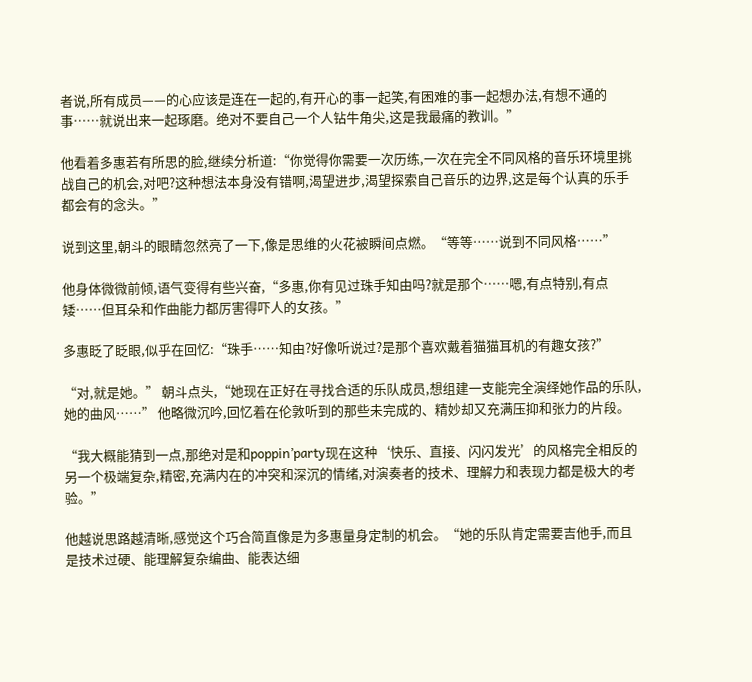者说,所有成员——的心应该是连在一起的,有开心的事一起笑,有困难的事一起想办法,有想不通的事……就说出来一起琢磨。绝对不要自己一个人钻牛角尖,这是我最痛的教训。”

他看着多惠若有所思的脸,继续分析道:“你觉得你需要一次历练,一次在完全不同风格的音乐环境里挑战自己的机会,对吧?这种想法本身没有错啊,渴望进步,渴望探索自己音乐的边界,这是每个认真的乐手都会有的念头。”

说到这里,朝斗的眼睛忽然亮了一下,像是思维的火花被瞬间点燃。“等等……说到不同风格……”

他身体微微前倾,语气变得有些兴奋,“多惠,你有见过珠手知由吗?就是那个……嗯,有点特别,有点矮……但耳朵和作曲能力都厉害得吓人的女孩。”

多惠眨了眨眼,似乎在回忆:“珠手……知由?好像听说过?是那个喜欢戴着猫猫耳机的有趣女孩?”

“对,就是她。” 朝斗点头,“她现在正好在寻找合适的乐队成员,想组建一支能完全演绎她作品的乐队,她的曲风……” 他略微沉吟,回忆着在伦敦听到的那些未完成的、精妙却又充满压抑和张力的片段。

“我大概能猜到一点,那绝对是和poppin’party现在这种‘快乐、直接、闪闪发光’的风格完全相反的另一个极端复杂,精密,充满内在的冲突和深沉的情绪,对演奏者的技术、理解力和表现力都是极大的考验。”

他越说思路越清晰,感觉这个巧合简直像是为多惠量身定制的机会。“她的乐队肯定需要吉他手,而且是技术过硬、能理解复杂编曲、能表达细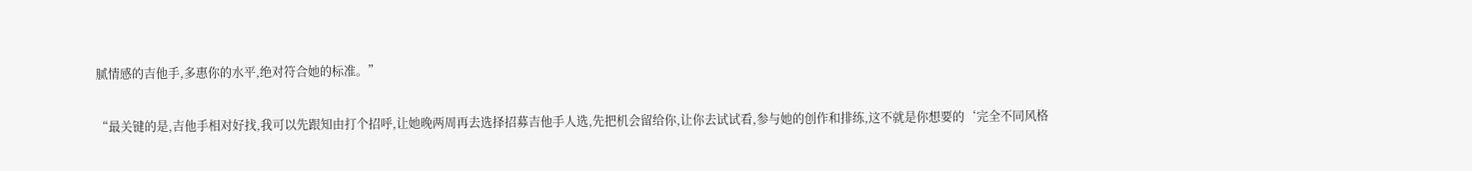腻情感的吉他手,多惠你的水平,绝对符合她的标准。”

“最关键的是,吉他手相对好找,我可以先跟知由打个招呼,让她晚两周再去选择招募吉他手人选,先把机会留给你,让你去试试看,参与她的创作和排练,这不就是你想要的‘完全不同风格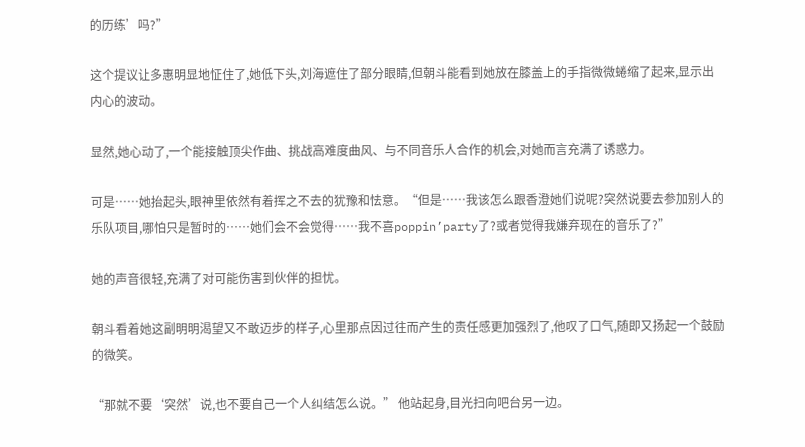的历练’吗?”

这个提议让多惠明显地怔住了,她低下头,刘海遮住了部分眼睛,但朝斗能看到她放在膝盖上的手指微微蜷缩了起来,显示出内心的波动。

显然,她心动了,一个能接触顶尖作曲、挑战高难度曲风、与不同音乐人合作的机会,对她而言充满了诱惑力。

可是……她抬起头,眼神里依然有着挥之不去的犹豫和怯意。“但是……我该怎么跟香澄她们说呢?突然说要去参加别人的乐队项目,哪怕只是暂时的……她们会不会觉得……我不喜poppin’party了?或者觉得我嫌弃现在的音乐了?”

她的声音很轻,充满了对可能伤害到伙伴的担忧。

朝斗看着她这副明明渴望又不敢迈步的样子,心里那点因过往而产生的责任感更加强烈了,他叹了口气,随即又扬起一个鼓励的微笑。

“那就不要‘突然’说,也不要自己一个人纠结怎么说。” 他站起身,目光扫向吧台另一边。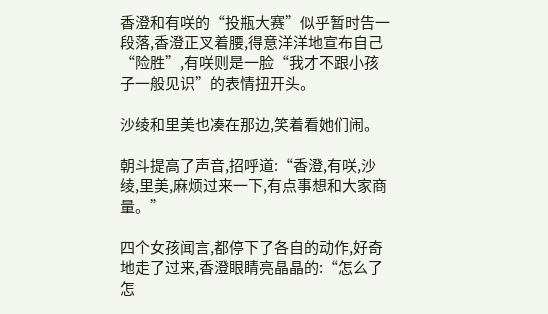香澄和有咲的“投瓶大赛”似乎暂时告一段落,香澄正叉着腰,得意洋洋地宣布自己“险胜”,有咲则是一脸“我才不跟小孩子一般见识”的表情扭开头。

沙绫和里美也凑在那边,笑着看她们闹。

朝斗提高了声音,招呼道:“香澄,有咲,沙绫,里美,麻烦过来一下,有点事想和大家商量。”

四个女孩闻言,都停下了各自的动作,好奇地走了过来,香澄眼睛亮晶晶的:“怎么了怎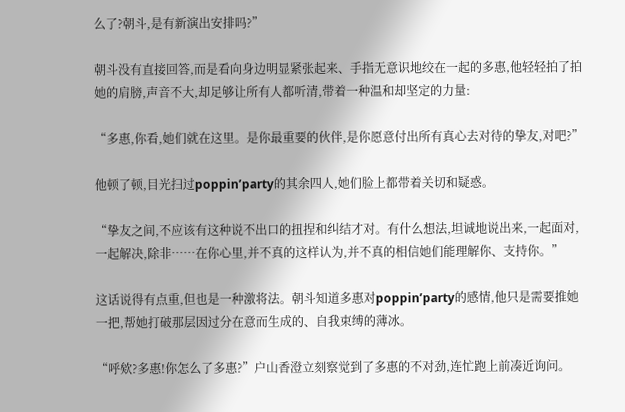么了?朝斗,是有新演出安排吗?”

朝斗没有直接回答,而是看向身边明显紧张起来、手指无意识地绞在一起的多惠,他轻轻拍了拍她的肩膀,声音不大,却足够让所有人都听清,带着一种温和却坚定的力量:

“多惠,你看,她们就在这里。是你最重要的伙伴,是你愿意付出所有真心去对待的挚友,对吧?”

他顿了顿,目光扫过poppin’party的其余四人,她们脸上都带着关切和疑惑。

“挚友之间,不应该有这种说不出口的扭捏和纠结才对。有什么想法,坦诚地说出来,一起面对,一起解决,除非……在你心里,并不真的这样认为,并不真的相信她们能理解你、支持你。”

这话说得有点重,但也是一种激将法。朝斗知道多惠对poppin’party的感情,他只是需要推她一把,帮她打破那层因过分在意而生成的、自我束缚的薄冰。

“呼欸?多惠!你怎么了多惠?”户山香澄立刻察觉到了多惠的不对劲,连忙跑上前凑近询问。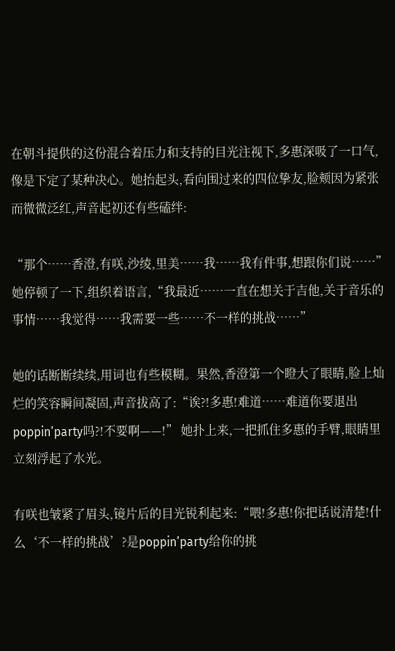在朝斗提供的这份混合着压力和支持的目光注视下,多惠深吸了一口气,像是下定了某种决心。她抬起头,看向围过来的四位挚友,脸颊因为紧张而微微泛红,声音起初还有些磕绊:

“那个……香澄,有咲,沙绫,里美……我……我有件事,想跟你们说……” 她停顿了一下,组织着语言,“我最近……一直在想关于吉他,关于音乐的事情……我觉得……我需要一些……不一样的挑战……”

她的话断断续续,用词也有些模糊。果然,香澄第一个瞪大了眼睛,脸上灿烂的笑容瞬间凝固,声音拔高了:“诶?!多惠!难道……难道你要退出poppin’party吗?!不要啊——!” 她扑上来,一把抓住多惠的手臂,眼睛里立刻浮起了水光。

有咲也皱紧了眉头,镜片后的目光锐利起来:“喂!多惠!你把话说清楚!什么‘不一样的挑战’?是poppin’party给你的挑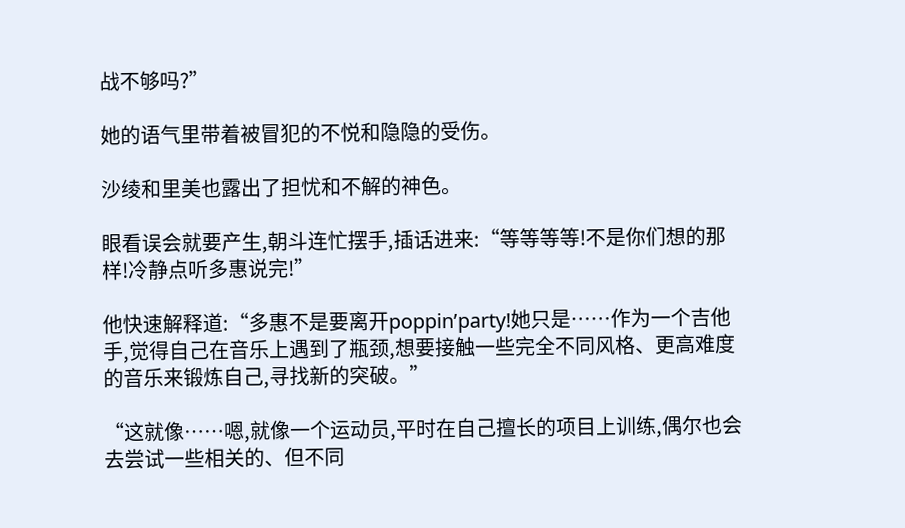战不够吗?”

她的语气里带着被冒犯的不悦和隐隐的受伤。

沙绫和里美也露出了担忧和不解的神色。

眼看误会就要产生,朝斗连忙摆手,插话进来:“等等等等!不是你们想的那样!冷静点听多惠说完!”

他快速解释道:“多惠不是要离开poppin’party!她只是……作为一个吉他手,觉得自己在音乐上遇到了瓶颈,想要接触一些完全不同风格、更高难度的音乐来锻炼自己,寻找新的突破。”

“这就像……嗯,就像一个运动员,平时在自己擅长的项目上训练,偶尔也会去尝试一些相关的、但不同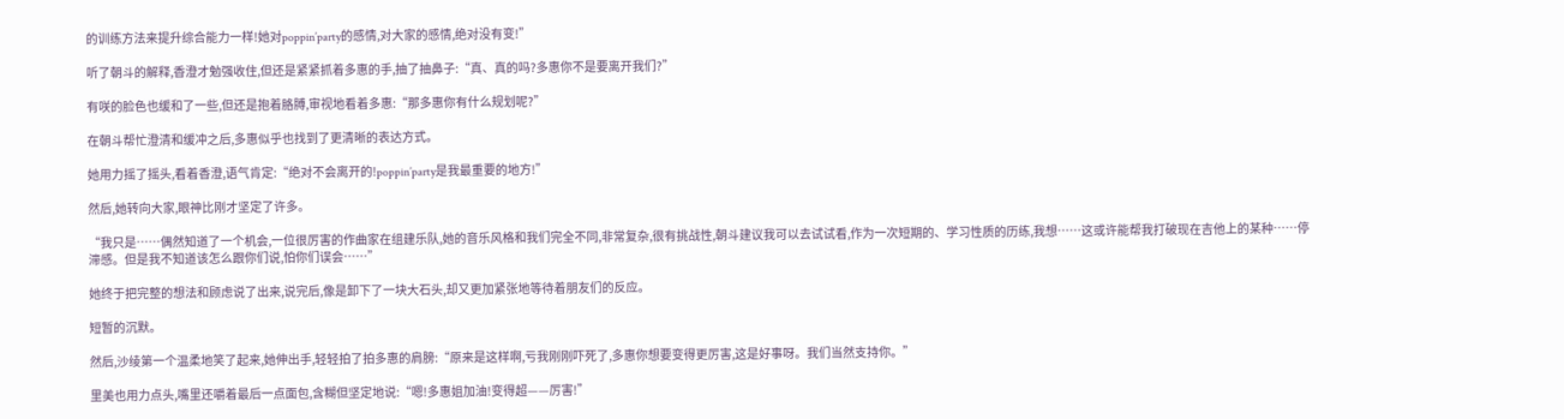的训练方法来提升综合能力一样!她对poppin’party的感情,对大家的感情,绝对没有变!”

听了朝斗的解释,香澄才勉强收住,但还是紧紧抓着多惠的手,抽了抽鼻子:“真、真的吗?多惠你不是要离开我们?”

有咲的脸色也缓和了一些,但还是抱着胳膊,审视地看着多惠:“那多惠你有什么规划呢?”

在朝斗帮忙澄清和缓冲之后,多惠似乎也找到了更清晰的表达方式。

她用力摇了摇头,看着香澄,语气肯定:“绝对不会离开的!poppin’party是我最重要的地方!”

然后,她转向大家,眼神比刚才坚定了许多。

“我只是……偶然知道了一个机会,一位很厉害的作曲家在组建乐队,她的音乐风格和我们完全不同,非常复杂,很有挑战性,朝斗建议我可以去试试看,作为一次短期的、学习性质的历练,我想……这或许能帮我打破现在吉他上的某种……停滞感。但是我不知道该怎么跟你们说,怕你们误会……”

她终于把完整的想法和顾虑说了出来,说完后,像是卸下了一块大石头,却又更加紧张地等待着朋友们的反应。

短暂的沉默。

然后,沙绫第一个温柔地笑了起来,她伸出手,轻轻拍了拍多惠的肩膀:“原来是这样啊,亏我刚刚吓死了,多惠你想要变得更厉害,这是好事呀。我们当然支持你。”

里美也用力点头,嘴里还嚼着最后一点面包,含糊但坚定地说:“嗯!多惠姐加油!变得超——厉害!”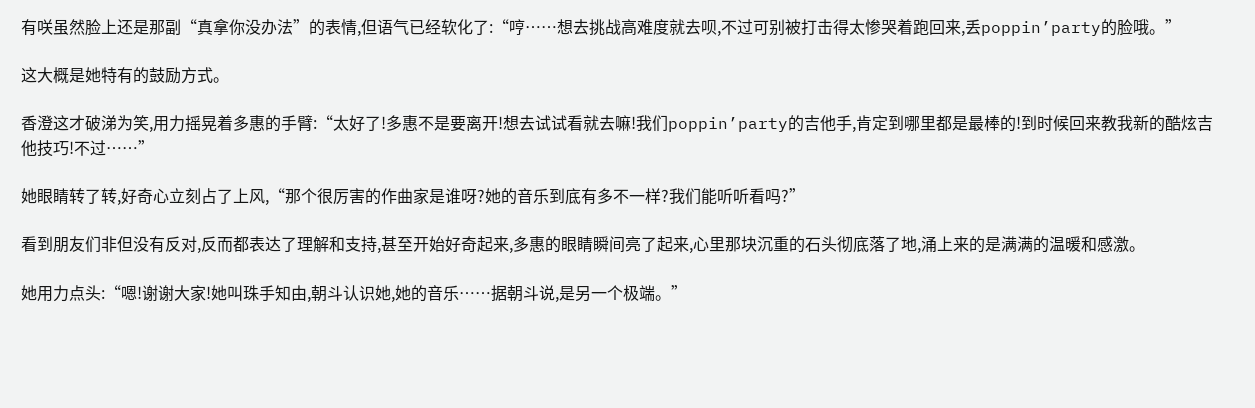有咲虽然脸上还是那副“真拿你没办法”的表情,但语气已经软化了:“哼……想去挑战高难度就去呗,不过可别被打击得太惨哭着跑回来,丢poppin’party的脸哦。”

这大概是她特有的鼓励方式。

香澄这才破涕为笑,用力摇晃着多惠的手臂:“太好了!多惠不是要离开!想去试试看就去嘛!我们poppin’party的吉他手,肯定到哪里都是最棒的!到时候回来教我新的酷炫吉他技巧!不过……”

她眼睛转了转,好奇心立刻占了上风,“那个很厉害的作曲家是谁呀?她的音乐到底有多不一样?我们能听听看吗?”

看到朋友们非但没有反对,反而都表达了理解和支持,甚至开始好奇起来,多惠的眼睛瞬间亮了起来,心里那块沉重的石头彻底落了地,涌上来的是满满的温暖和感激。

她用力点头:“嗯!谢谢大家!她叫珠手知由,朝斗认识她,她的音乐……据朝斗说,是另一个极端。”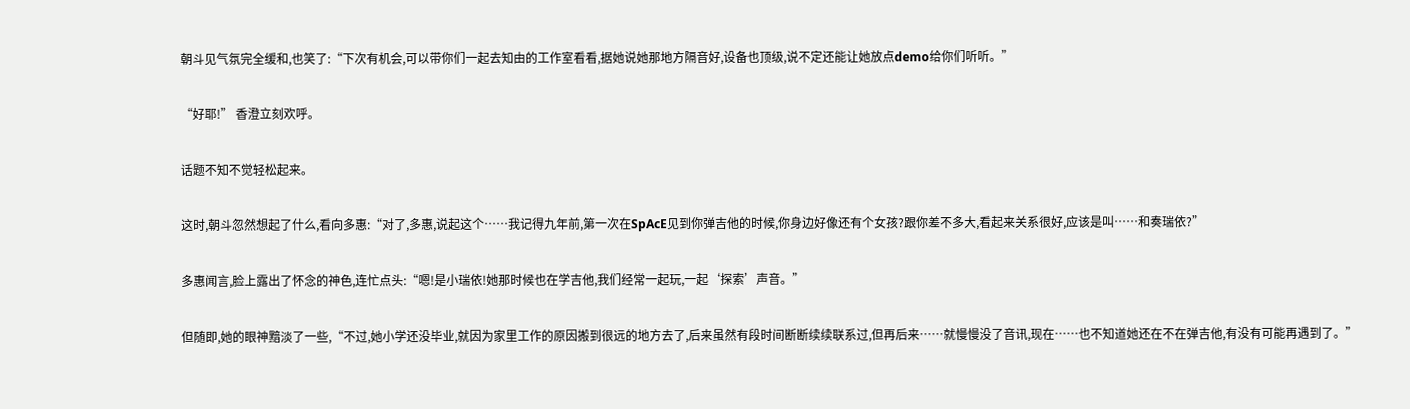朝斗见气氛完全缓和,也笑了:“下次有机会,可以带你们一起去知由的工作室看看,据她说她那地方隔音好,设备也顶级,说不定还能让她放点demo给你们听听。”

“好耶!” 香澄立刻欢呼。

话题不知不觉轻松起来。

这时,朝斗忽然想起了什么,看向多惠:“对了,多惠,说起这个……我记得九年前,第一次在SpAcE见到你弹吉他的时候,你身边好像还有个女孩?跟你差不多大,看起来关系很好,应该是叫……和奏瑞依?”

多惠闻言,脸上露出了怀念的神色,连忙点头:“嗯!是小瑞依!她那时候也在学吉他,我们经常一起玩,一起‘探索’声音。”

但随即,她的眼神黯淡了一些,“不过,她小学还没毕业,就因为家里工作的原因搬到很远的地方去了,后来虽然有段时间断断续续联系过,但再后来……就慢慢没了音讯,现在……也不知道她还在不在弹吉他,有没有可能再遇到了。”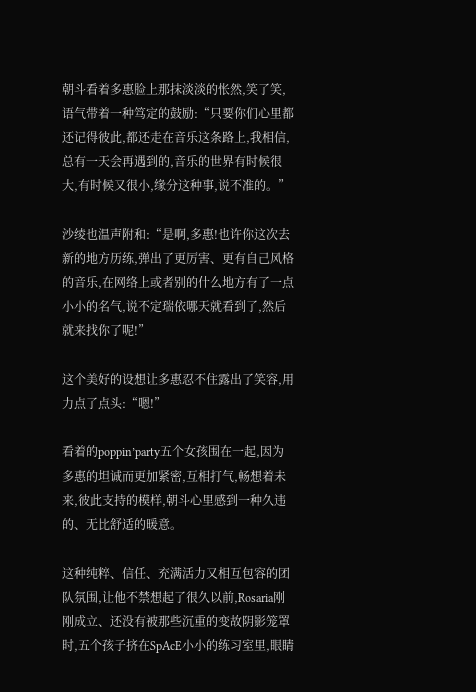朝斗看着多惠脸上那抹淡淡的怅然,笑了笑,语气带着一种笃定的鼓励:“只要你们心里都还记得彼此,都还走在音乐这条路上,我相信,总有一天会再遇到的,音乐的世界有时候很大,有时候又很小,缘分这种事,说不准的。”

沙绫也温声附和:“是啊,多惠!也许你这次去新的地方历练,弹出了更厉害、更有自己风格的音乐,在网络上或者别的什么地方有了一点小小的名气,说不定瑞依哪天就看到了,然后就来找你了呢!”

这个美好的设想让多惠忍不住露出了笑容,用力点了点头:“嗯!”

看着的poppin’party五个女孩围在一起,因为多惠的坦诚而更加紧密,互相打气,畅想着未来,彼此支持的模样,朝斗心里感到一种久违的、无比舒适的暖意。

这种纯粹、信任、充满活力又相互包容的团队氛围,让他不禁想起了很久以前,Rosaria刚刚成立、还没有被那些沉重的变故阴影笼罩时,五个孩子挤在SpAcE小小的练习室里,眼睛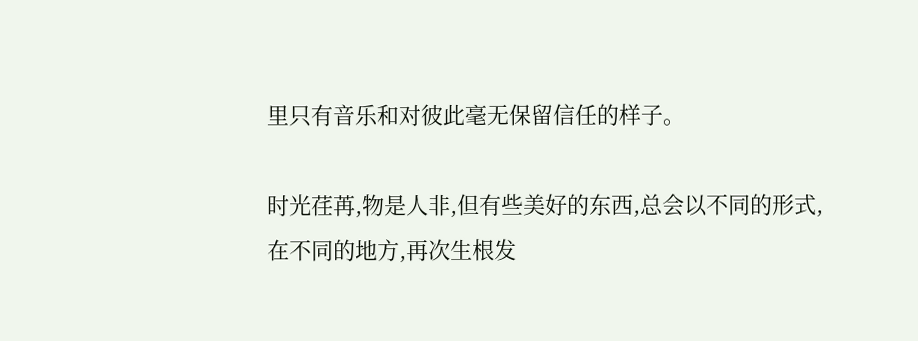里只有音乐和对彼此毫无保留信任的样子。

时光荏苒,物是人非,但有些美好的东西,总会以不同的形式,在不同的地方,再次生根发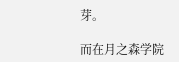芽。

而在月之森学院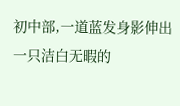初中部,一道蓝发身影伸出一只洁白无暇的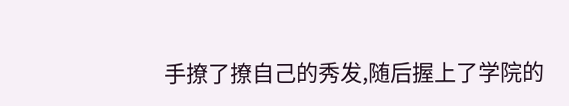手撩了撩自己的秀发,随后握上了学院的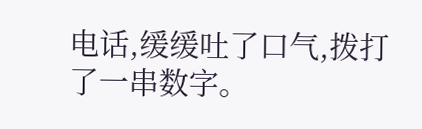电话,缓缓吐了口气,拨打了一串数字。